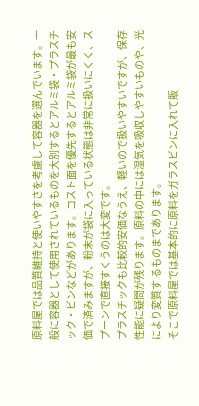原料屋では品質維持と使いやすさを考慮して容器を選んでいます。一般に容器として使用されているものを大別するとアルミ袋・プラスチック・ビンなどがあります。コスト面を優先するとアルミ袋が最も安価で済みますが、粉末が袋に入っている状態は非常に扱いにくく、スプーンで直接すくうのは大変です。
プラスチックも比較的安価なうえ、軽いので扱いやすいですが、保存性能に疑問が残ります。原料の中には湿気を吸収しやすいものや、光により変質す るものまであります。
そこで原料屋では基本的に原料をガラスビンに入れて販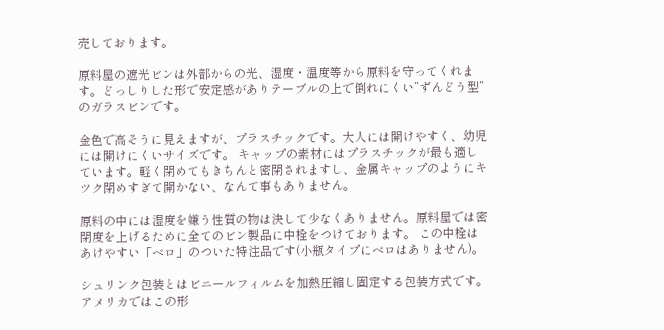売しております。

原料屋の遮光ビンは外部からの光、湿度・温度等から原料を守ってくれます。どっしりした形で安定感がありテーブルの上で倒れにくい”ずんどう型”のガラスビンです。

金色で高そうに見えますが、プラスチックです。大人には開けやすく、幼児には開けにくいサイズです。 キャップの素材にはプラスチックが最も適しています。軽く閉めてもきちんと密閉されますし、金属キャップのようにキツク閉めすぎて開かない、なんて事もありません。

原料の中には湿度を嫌う性質の物は決して少なくありません。原料屋では密閉度を上げるために全てのビン製品に中栓をつけております。 この中栓はあけやすい「ベロ」のついた特注品です(小瓶タイプにベロはありません)。

シュリンク包装とはビニールフィルムを加熱圧縮し固定する包装方式です。 アメリカではこの形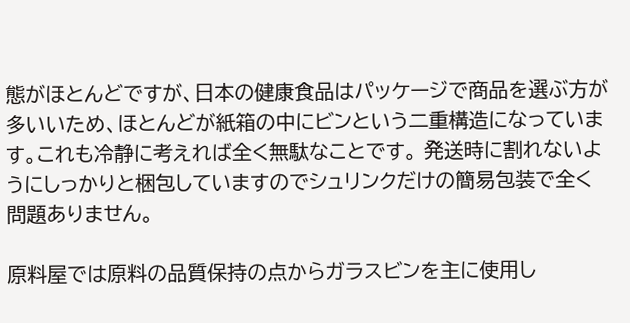態がほとんどですが、日本の健康食品はパッケージで商品を選ぶ方が多いいため、ほとんどが紙箱の中にビンという二重構造になっています。これも冷静に考えれば全く無駄なことです。 発送時に割れないようにしっかりと梱包していますのでシュリンクだけの簡易包装で全く問題ありません。

原料屋では原料の品質保持の点からガラスビンを主に使用し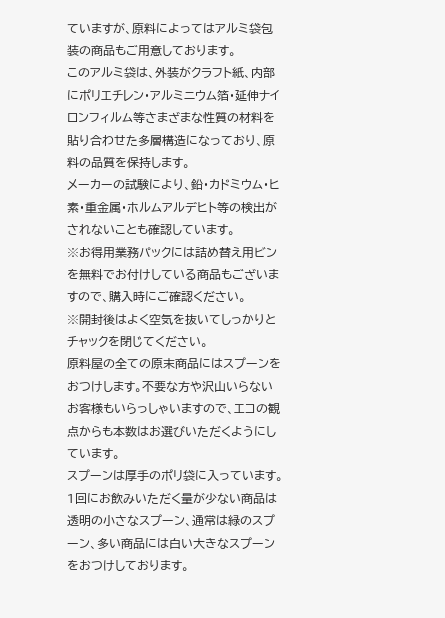ていますが、原料によってはアルミ袋包装の商品もご用意しております。
このアルミ袋は、外装がクラフト紙、内部にポリエチレン・アルミニウム箔・延伸ナイロンフィルム等さまざまな性質の材料を貼り合わせた多層構造になっており、原料の品質を保持します。
メーカーの試験により、鉛・カドミウム・ヒ素・重金属・ホルムアルデヒト等の検出がされないことも確認しています。
※お得用業務パックには詰め替え用ビンを無料でお付けしている商品もございますので、購入時にご確認ください。
※開封後はよく空気を抜いてしっかりとチャックを閉じてください。
原料屋の全ての原末商品にはスプーンをおつけします。不要な方や沢山いらないお客様もいらっしゃいますので、エコの観点からも本数はお選びいただくようにしています。
スプーンは厚手のポリ袋に入っています。
1回にお飲みいただく量が少ない商品は透明の小さなスプーン、通常は緑のスプーン、多い商品には白い大きなスプーンをおつけしております。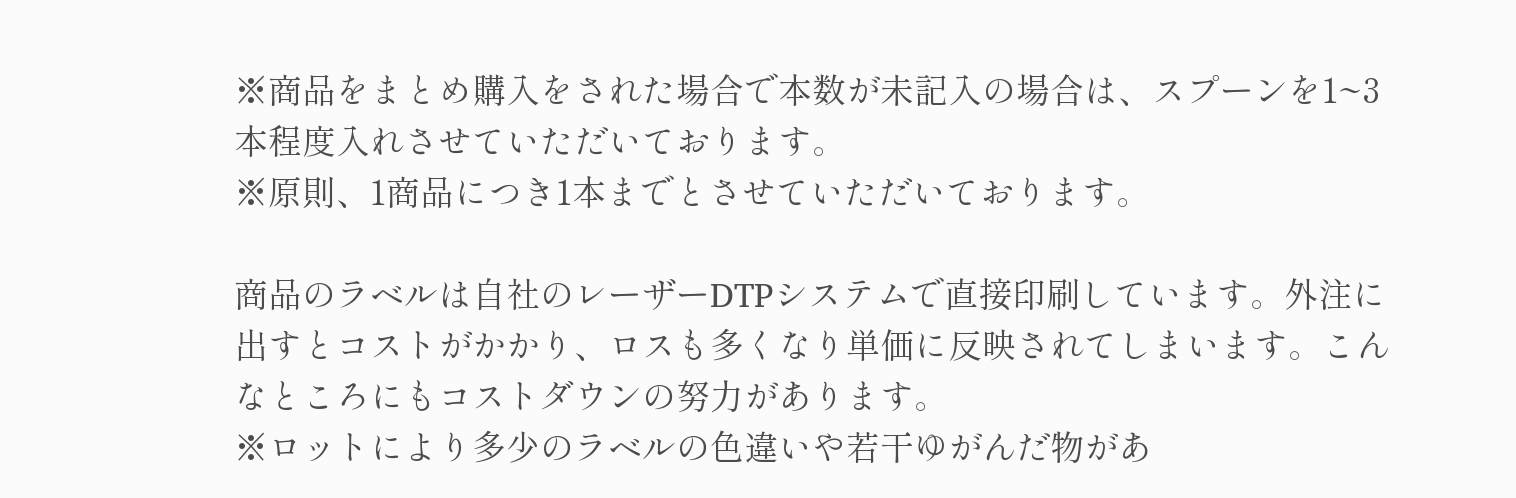※商品をまとめ購入をされた場合で本数が未記入の場合は、スプーンを1~3本程度入れさせていただいております。
※原則、1商品につき1本までとさせていただいております。

商品のラベルは自社のレーザーDTPシステムで直接印刷しています。外注に出すとコストがかかり、ロスも多くなり単価に反映されてしまいます。こんなところにもコストダウンの努力があります。
※ロットにより多少のラベルの色違いや若干ゆがんだ物があ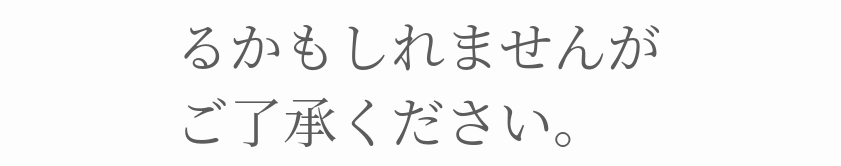るかもしれませんがご了承ください。